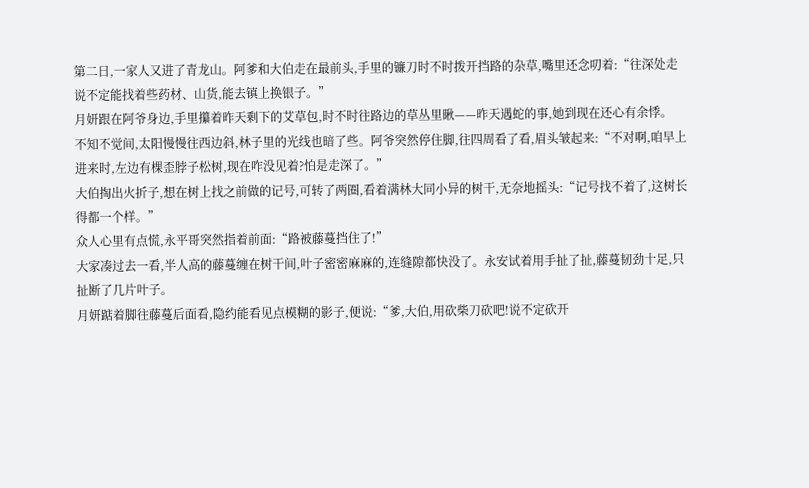第二日,一家人又进了青龙山。阿爹和大伯走在最前头,手里的镰刀时不时拨开挡路的杂草,嘴里还念叨着:“往深处走说不定能找着些药材、山货,能去镇上换银子。”
月妍跟在阿爷身边,手里攥着昨天剩下的艾草包,时不时往路边的草丛里瞅——昨天遇蛇的事,她到现在还心有余悸。
不知不觉间,太阳慢慢往西边斜,林子里的光线也暗了些。阿爷突然停住脚,往四周看了看,眉头皱起来:“不对啊,咱早上进来时,左边有棵歪脖子松树,现在咋没见着?怕是走深了。”
大伯掏出火折子,想在树上找之前做的记号,可转了两圈,看着满林大同小异的树干,无奈地摇头:“记号找不着了,这树长得都一个样。”
众人心里有点慌,永平哥突然指着前面:“路被藤蔓挡住了!”
大家凑过去一看,半人高的藤蔓缠在树干间,叶子密密麻麻的,连缝隙都快没了。永安试着用手扯了扯,藤蔓韧劲十足,只扯断了几片叶子。
月妍踮着脚往藤蔓后面看,隐约能看见点模糊的影子,便说:“爹,大伯,用砍柴刀砍吧!说不定砍开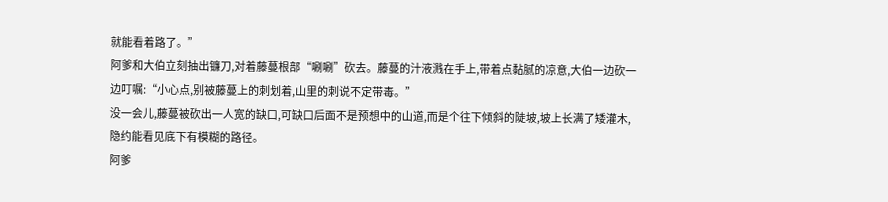就能看着路了。”
阿爹和大伯立刻抽出镰刀,对着藤蔓根部“唰唰”砍去。藤蔓的汁液溅在手上,带着点黏腻的凉意,大伯一边砍一边叮嘱:“小心点,别被藤蔓上的刺划着,山里的刺说不定带毒。”
没一会儿,藤蔓被砍出一人宽的缺口,可缺口后面不是预想中的山道,而是个往下倾斜的陡坡,坡上长满了矮灌木,隐约能看见底下有模糊的路径。
阿爹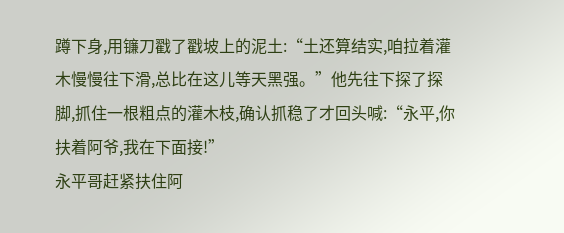蹲下身,用镰刀戳了戳坡上的泥土:“土还算结实,咱拉着灌木慢慢往下滑,总比在这儿等天黑强。”他先往下探了探脚,抓住一根粗点的灌木枝,确认抓稳了才回头喊:“永平,你扶着阿爷,我在下面接!”
永平哥赶紧扶住阿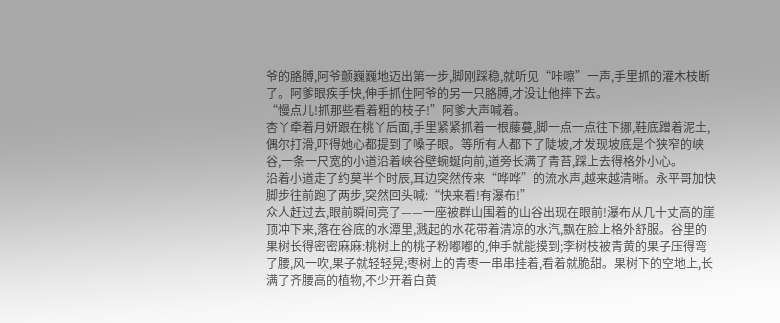爷的胳膊,阿爷颤巍巍地迈出第一步,脚刚踩稳,就听见“咔嚓”一声,手里抓的灌木枝断了。阿爹眼疾手快,伸手抓住阿爷的另一只胳膊,才没让他摔下去。
“慢点儿!抓那些看着粗的枝子!”阿爹大声喊着。
杏丫牵着月妍跟在桃丫后面,手里紧紧抓着一根藤蔓,脚一点一点往下挪,鞋底蹭着泥土,偶尔打滑,吓得她心都提到了嗓子眼。等所有人都下了陡坡,才发现坡底是个狭窄的峡谷,一条一尺宽的小道沿着峡谷壁蜿蜒向前,道旁长满了青苔,踩上去得格外小心。
沿着小道走了约莫半个时辰,耳边突然传来“哗哗”的流水声,越来越清晰。永平哥加快脚步往前跑了两步,突然回头喊:“快来看!有瀑布!”
众人赶过去,眼前瞬间亮了——一座被群山围着的山谷出现在眼前!瀑布从几十丈高的崖顶冲下来,落在谷底的水潭里,溅起的水花带着清凉的水汽,飘在脸上格外舒服。谷里的果树长得密密麻麻:桃树上的桃子粉嘟嘟的,伸手就能摸到;李树枝被青黄的果子压得弯了腰,风一吹,果子就轻轻晃;枣树上的青枣一串串挂着,看着就脆甜。果树下的空地上,长满了齐腰高的植物,不少开着白黄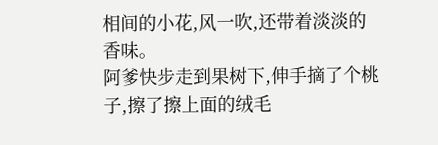相间的小花,风一吹,还带着淡淡的香味。
阿爹快步走到果树下,伸手摘了个桃子,擦了擦上面的绒毛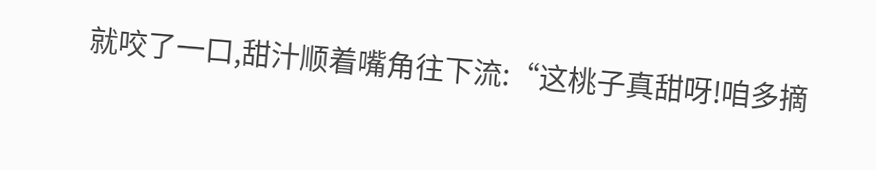就咬了一口,甜汁顺着嘴角往下流:“这桃子真甜呀!咱多摘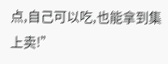点,自己可以吃,也能拿到集上卖!”